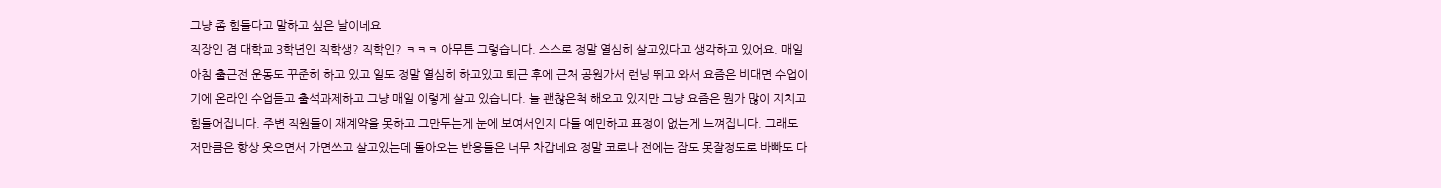그냥 좀 힘들다고 말하고 싶은 날이네요
직장인 겸 대학교 3학년인 직학생? 직학인? ㅋㅋㅋ 아무튼 그렇습니다. 스스로 정말 열심히 살고있다고 생각하고 있어요. 매일 아침 출근전 운동도 꾸준히 하고 있고 일도 정말 열심히 하고있고 퇴근 후에 근처 공원가서 런닝 뛰고 와서 요즘은 비대면 수업이기에 온라인 수업듣고 출석과제하고 그냥 매일 이렇게 살고 있습니다. 늘 괜찮은척 해오고 있지만 그냥 요즘은 뭔가 많이 지치고 힘들어집니다. 주변 직원들이 재계약을 못하고 그만두는게 눈에 보여서인지 다들 예민하고 표정이 없는게 느껴집니다. 그래도 저만큼은 항상 웃으면서 가면쓰고 살고있는데 돌아오는 반응들은 너무 차갑네요 정말 코로나 전에는 잠도 못잘정도로 바빠도 다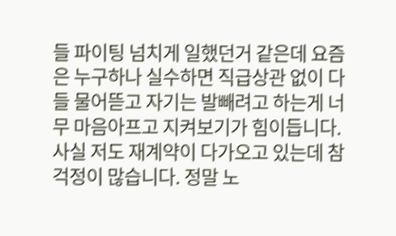들 파이팅 넘치게 일했던거 같은데 요즘은 누구하나 실수하면 직급상관 없이 다들 물어뜯고 자기는 발빼려고 하는게 너무 마음아프고 지켜보기가 힘이듭니다. 사실 저도 재계약이 다가오고 있는데 참 걱정이 많습니다. 정말 노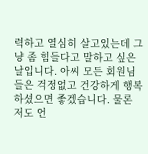력하고 열심히 살고있는데 그냥 좀 힘들다고 말하고 싶은 날입니다. 아씨 모든 회원님들은 걱정없고 건강하게 행복하셨으면 좋겠습니다. 물론 저도 언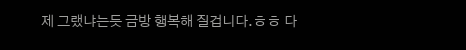제 그랬냐는듯 금방 행복해 질겁니다.ㅎㅎ 다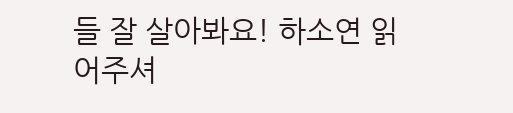들 잘 살아봐요! 하소연 읽어주셔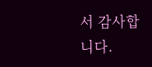서 감사합니다.